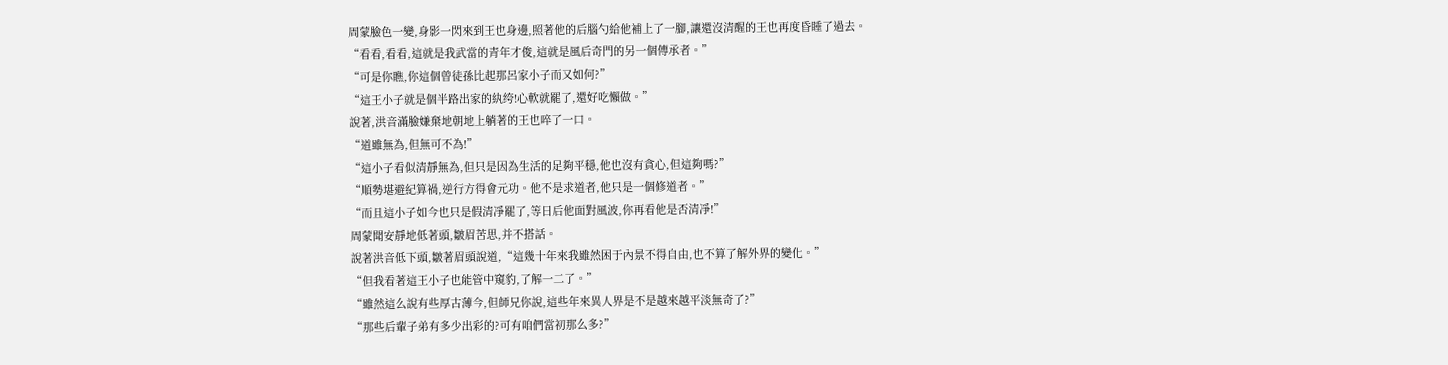周蒙臉色一變,身影一閃來到王也身邊,照著他的后腦勺給他補上了一腳,讓還沒清醒的王也再度昏睡了過去。
“看看,看看,這就是我武當的青年才俊,這就是風后奇門的另一個傳承者。”
“可是你瞧,你這個曾徒孫比起那呂家小子而又如何?”
“這王小子就是個半路出家的紈绔!心軟就罷了,還好吃懶做。”
說著,洪音滿臉嫌棄地朝地上躺著的王也啐了一口。
“道雖無為,但無可不為!”
“這小子看似清靜無為,但只是因為生活的足夠平穩,他也沒有貪心,但這夠嗎?”
“順勢堪避紀算禍,逆行方得會元功。他不是求道者,他只是一個修道者。”
“而且這小子如今也只是假清凈罷了,等日后他面對風波,你再看他是否清凈!”
周蒙聞安靜地低著頭,皺眉苦思,并不搭話。
說著洪音低下頭,皺著眉頭說道,“這幾十年來我雖然困于內景不得自由,也不算了解外界的變化。”
“但我看著這王小子也能管中窺豹,了解一二了。”
“雖然這么說有些厚古薄今,但師兄你說,這些年來異人界是不是越來越平淡無奇了?”
“那些后輩子弟有多少出彩的?可有咱們當初那么多?”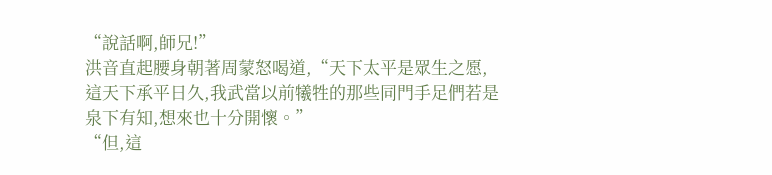“說話啊,師兄!”
洪音直起腰身朝著周蒙怒喝道,“天下太平是眾生之愿,這天下承平日久,我武當以前犧牲的那些同門手足們若是泉下有知,想來也十分開懷。”
“但,這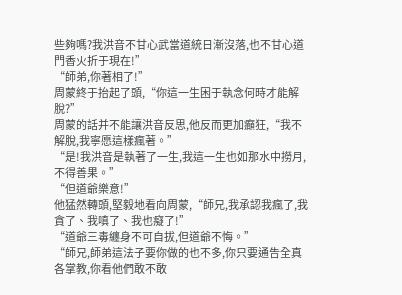些夠嗎?我洪音不甘心武當道統日漸沒落,也不甘心道門香火折于現在!”
“師弟,你著相了!”
周蒙終于抬起了頭,“你這一生困于執念何時才能解脫?”
周蒙的話并不能讓洪音反思,他反而更加癲狂,“我不解脫,我寧愿這樣瘋著。”
“是!我洪音是執著了一生,我這一生也如那水中撈月,不得善果。”
“但道爺樂意!”
他猛然轉頭,堅毅地看向周蒙,“師兄,我承認我瘋了,我貪了、我嗔了、我也癡了!”
“道爺三毒纏身不可自拔,但道爺不悔。”
“師兄,師弟這法子要你做的也不多,你只要通告全真各掌教,你看他們敢不敢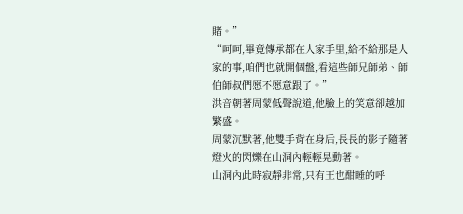賭。”
“呵呵,畢竟傳承都在人家手里,給不給那是人家的事,咱們也就開個盤,看這些師兄師弟、師伯師叔們愿不愿意跟了。”
洪音朝著周蒙低聲說道,他臉上的笑意卻越加繁盛。
周蒙沉默著,他雙手背在身后,長長的影子隨著燈火的閃爍在山洞內輕輕晃動著。
山洞內此時寂靜非常,只有王也酣睡的呼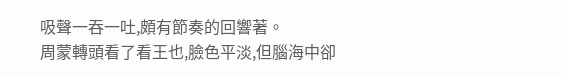吸聲一吞一吐,頗有節奏的回響著。
周蒙轉頭看了看王也,臉色平淡,但腦海中卻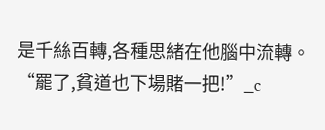是千絲百轉,各種思緒在他腦中流轉。
“罷了,貧道也下場賭一把!”_c